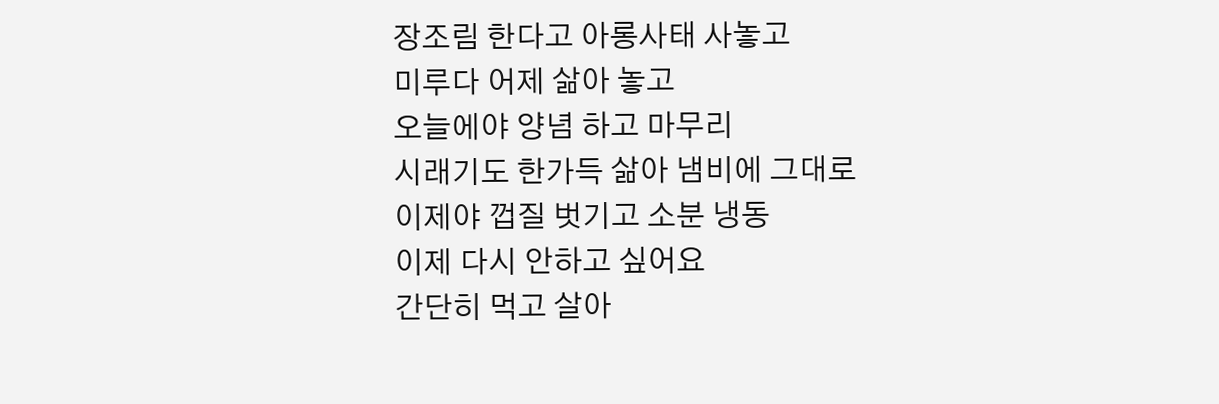장조림 한다고 아롱사태 사놓고
미루다 어제 삶아 놓고
오늘에야 양념 하고 마무리
시래기도 한가득 삶아 냄비에 그대로
이제야 껍질 벗기고 소분 냉동
이제 다시 안하고 싶어요
간단히 먹고 살아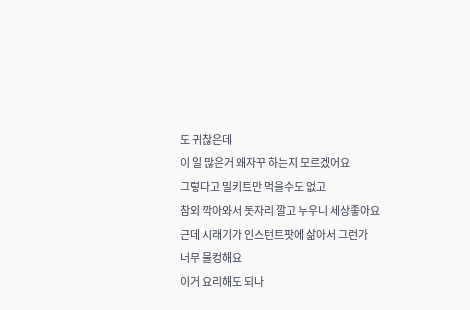도 귀찮은데
이 일 많은거 왜자꾸 하는지 모르겠어요
그렇다고 밀키트만 먹을수도 없고
참외 깍아와서 돗자리 깔고 누우니 세상좋아요
근데 시래기가 인스턴트팟에 삶아서 그런가
너무 물컹해요
이거 요리해도 되나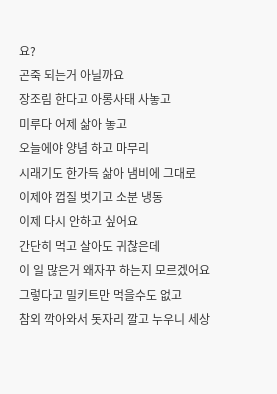요?
곤죽 되는거 아닐까요
장조림 한다고 아롱사태 사놓고
미루다 어제 삶아 놓고
오늘에야 양념 하고 마무리
시래기도 한가득 삶아 냄비에 그대로
이제야 껍질 벗기고 소분 냉동
이제 다시 안하고 싶어요
간단히 먹고 살아도 귀찮은데
이 일 많은거 왜자꾸 하는지 모르겠어요
그렇다고 밀키트만 먹을수도 없고
참외 깍아와서 돗자리 깔고 누우니 세상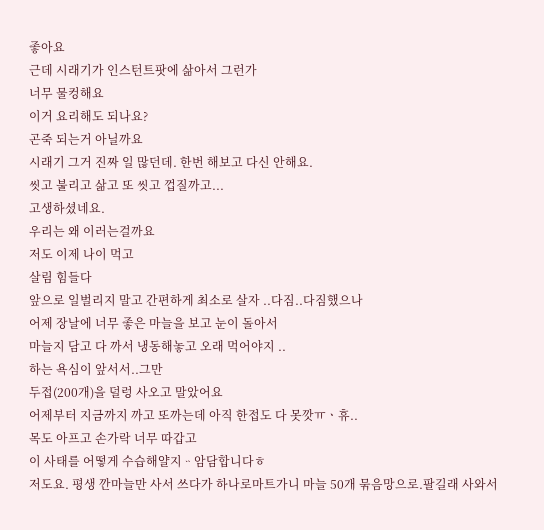좋아요
근데 시래기가 인스턴트팟에 삶아서 그런가
너무 물컹해요
이거 요리해도 되나요?
곤죽 되는거 아닐까요
시래기 그거 진짜 일 많던데. 한번 해보고 다신 안해요.
씻고 불리고 삶고 또 씻고 껍질까고...
고생하셨네요.
우리는 왜 이러는걸까요
저도 이제 나이 먹고
살림 힘들다
앞으로 일벌리지 말고 간편하게 최소로 살자 ..다짐..다짐했으나
어제 장날에 너무 좋은 마늘을 보고 눈이 돌아서
마늘지 담고 다 까서 냉동해놓고 오래 먹어야지 ..
하는 욕심이 앞서서..그만
두접(200개)을 덜렁 사오고 말았어요
어제부터 지금까지 까고 또까는데 아직 한접도 다 못깟ㅠㆍ휴..
목도 아프고 손가락 너무 따갑고
이 사태를 어떻게 수습해얄지ᆢ암담합니다ㅎ
저도요. 평생 깐마늘만 사서 쓰다가 하나로마트가니 마늘 50개 묶음망으로.팔길래 사와서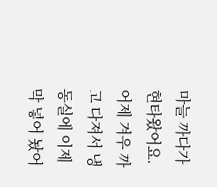마늘 까다가 현타왔어요. 어제 겨우 까고 다져서 냉동실에 이제 막 넣어 놨어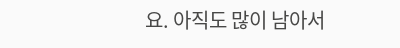요. 아직도 많이 남아서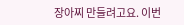장아찌 만들려고요. 이번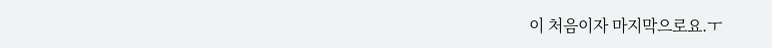이 처음이자 마지막으로요.ㅜ